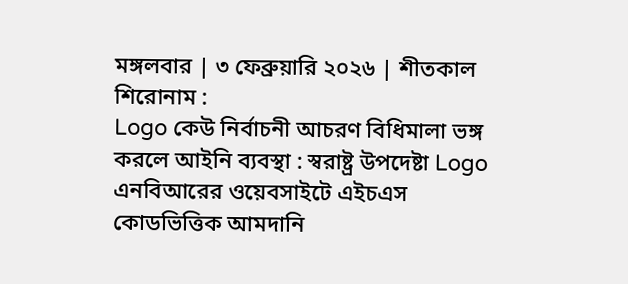মঙ্গলবার | ৩ ফেব্রুয়ারি ২০২৬ | শীতকাল
শিরোনাম :
Logo কেউ নির্বাচনী আচরণ বিধিমালা ভঙ্গ করলে আইনি ব্যবস্থা : স্বরাষ্ট্র উপদেষ্টা Logo এনবিআরের ওয়েবসাইটে এইচএস কোডভিত্তিক আমদানি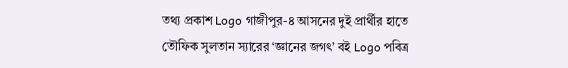তথ্য প্রকাশ Logo গাজীপুর-৪ আসনের দুই প্রার্থীর হাতে তৌফিক সুলতান স্যারের ‘জ্ঞানের জগৎ’ বই Logo পবিত্র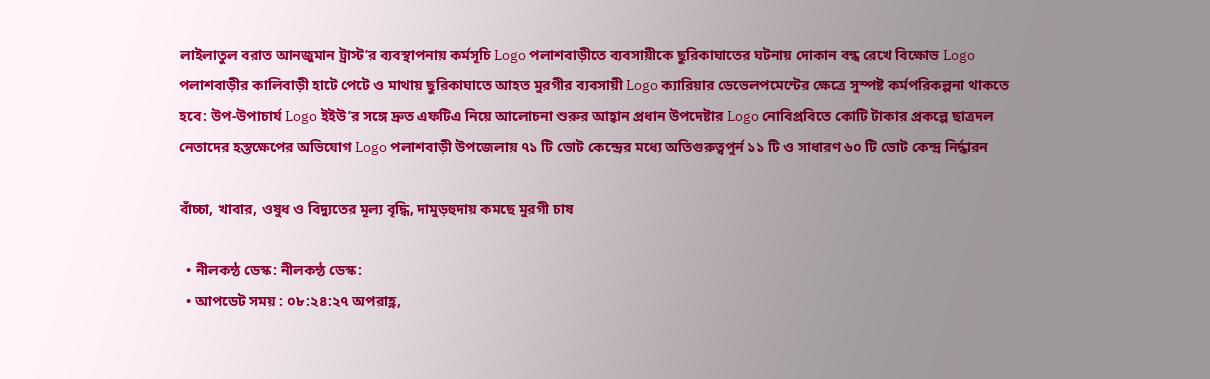লাইলাতুল বরাত আনজুমান ট্রাস্ট’র ব্যবস্থাপনায় কর্মসূচি Logo পলাশবাড়ীতে ব্যবসায়ীকে ছুরিকাঘাতের ঘটনায় দোকান বন্ধ রেখে বিক্ষোভ Logo পলাশবাড়ীর কালিবাড়ী হাটে পেটে ও মাথায় ছুরিকাঘাতে আহত মুরগীর ব্যবসায়ী Logo ক্যারিয়ার ডেভেলপমেন্টের ক্ষেত্রে সুস্পষ্ট কর্মপরিকল্পনা থাকতে হবে: উপ-উপাচার্য Logo ইইউ’র সঙ্গে দ্রুত এফটিএ নিয়ে আলোচনা শুরুর আহ্বান প্রধান উপদেষ্টার Logo নোবিপ্রবিতে কোটি টাকার প্রকল্পে ছাত্রদল নেতাদের হস্তক্ষেপের অভিযোগ Logo পলাশবাড়ী উপজেলায় ৭১ টি ভোট কেন্দ্রের মধ্যে অতিগুরুত্বপুর্ন ১১ টি ও সাধারণ ৬০ টি ভোট কেন্দ্র নির্দ্ধারন

বাঁচ্চা, খাবার, ওষুধ ও বিদ্যুতের মূল্য বৃদ্ধি, দামুড়হুদায় কমছে মুরগী চাষ

  • নীলকন্ঠ ডেস্ক: নীলকন্ঠ ডেস্ক:
  • আপডেট সময় : ০৮:২৪:২৭ অপরাহ্ণ,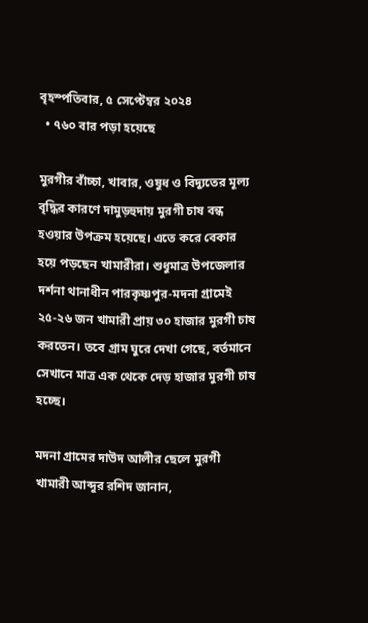বৃহস্পতিবার, ৫ সেপ্টেম্বর ২০২৪
  • ৭৬০ বার পড়া হয়েছে

মুরগীর বাঁচ্চা, খাবার, ওষুধ ও বিদ্যুতের মূল্য বৃদ্ধির কারণে দামুড়হুদায় মুরগী চাষ বন্ধ হওয়ার উপক্রম হয়েছে। এতে করে বেকার হয়ে পড়ছেন খামারীরা। শুধুমাত্র উপজেলার দর্শনা থানাধীন পারকৃষ্ণপুর-মদনা গ্রামেই ২৫-২৬ জন খামারী প্রায় ৩০ হাজার মুরগী চাষ করতেন। তবে গ্রাম ঘুরে দেখা গেছে, বর্তমানে সেখানে মাত্র এক থেকে দেড় হাজার মুরগী চাষ হচ্ছে।

মদনা গ্রামের দাউদ আলীর ছেলে মুরগী খামারী আব্দুর রশিদ জানান,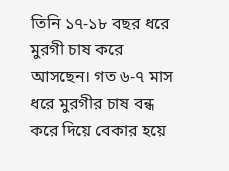তিনি ১৭-১৮ বছর ধরে মুরগী চাষ করে আসছেন। গত ৬-৭ মাস ধরে মুরগীর চাষ বন্ধ করে দিয়ে বেকার হয়ে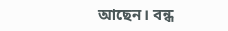আছেন। বন্ধ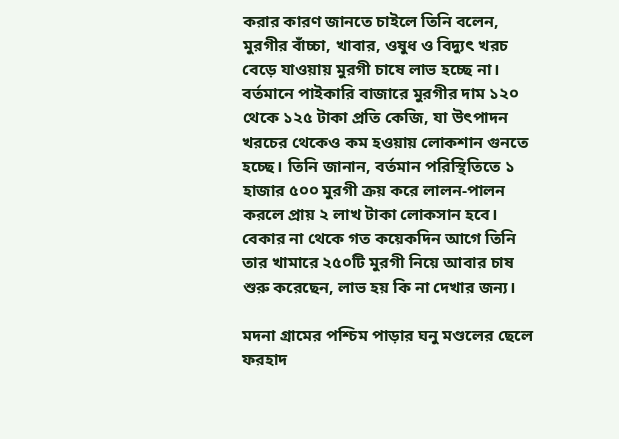করার কারণ জানতে চাইলে তিনি বলেন, মুরগীর বাঁচ্চা, খাবার, ওষুধ ও বিদ্যুৎ খরচ বেড়ে যাওয়ায় মুরগী চাষে লাভ হচ্ছে না। বর্তমানে পাইকারি বাজারে মুরগীর দাম ১২০ থেকে ১২৫ টাকা প্রতি কেজি, যা উৎপাদন খরচের থেকেও কম হওয়ায় লোকশান গুনতে হচ্ছে। তিনি জানান, বর্তমান পরিস্থিতিতে ১ হাজার ৫০০ মুরগী ক্রয় করে লালন-পালন করলে প্রায় ২ লাখ টাকা লোকসান হবে। বেকার না থেকে গত কয়েকদিন আগে তিনি তার খামারে ২৫০টি মুরগী নিয়ে আবার চাষ শুরু করেছেন, লাভ হয় কি না দেখার জন্য।

মদনা গ্রামের পশ্চিম পাড়ার ঘনু মণ্ডলের ছেলে ফরহাদ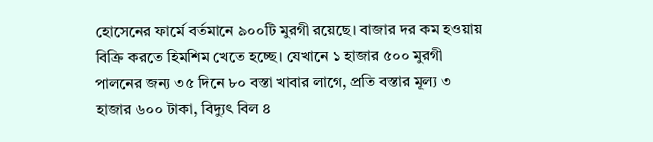হোসেনের ফার্মে বর্তমানে ৯০০টি মুরগী রয়েছে। বাজার দর কম হওয়ায় বিক্রি করতে হিমশিম খেতে হচ্ছে। যেখানে ১ হাজার ৫০০ মুরগী পালনের জন্য ৩৫ দিনে ৮০ বস্তা খাবার লাগে, প্রতি বস্তার মূল্য ৩ হাজার ৬০০ টাকা, বিদ্যুৎ বিল ৪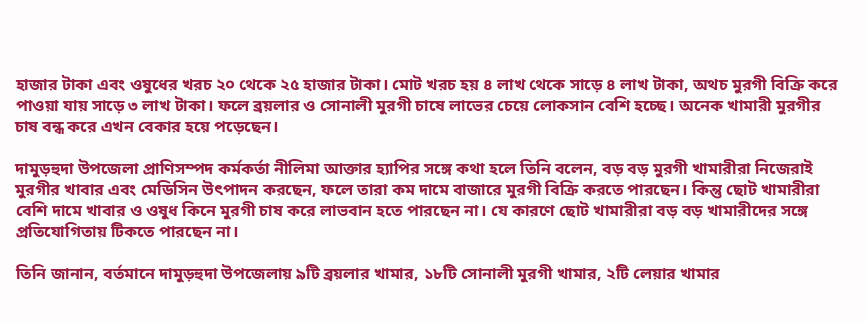হাজার টাকা এবং ওষুধের খরচ ২০ থেকে ২৫ হাজার টাকা। মোট খরচ হয় ৪ লাখ থেকে সাড়ে ৪ লাখ টাকা, অথচ মুরগী বিক্রি করে পাওয়া যায় সাড়ে ৩ লাখ টাকা। ফলে ব্রয়লার ও সোনালী মুরগী চাষে লাভের চেয়ে লোকসান বেশি হচ্ছে। অনেক খামারী মুরগীর চাষ বন্ধ করে এখন বেকার হয়ে পড়েছেন।

দামুড়হুদা উপজেলা প্রাণিসম্পদ কর্মকর্তা নীলিমা আক্তার হ্যাপির সঙ্গে কথা হলে তিনি বলেন, বড় বড় মুরগী খামারীরা নিজেরাই মুরগীর খাবার এবং মেডিসিন উৎপাদন করছেন, ফলে তারা কম দামে বাজারে মুরগী বিক্রি করতে পারছেন। কিন্তু ছোট খামারীরা বেশি দামে খাবার ও ওষুধ কিনে মুরগী চাষ করে লাভবান হতে পারছেন না। যে কারণে ছোট খামারীরা বড় বড় খামারীদের সঙ্গে প্রতিযোগিতায় টিকতে পারছেন না।

তিনি জানান, বর্তমানে দামুড়হুদা উপজেলায় ৯টি ব্রয়লার খামার, ১৮টি সোনালী মুরগী খামার, ২টি লেয়ার খামার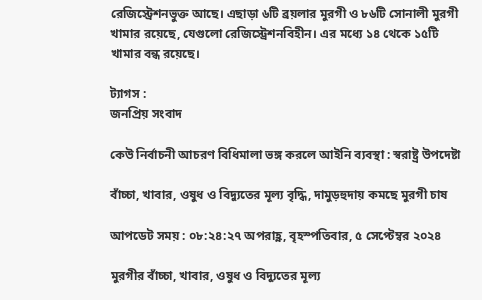রেজিস্ট্রেশনভুক্ত আছে। এছাড়া ৬টি ব্রয়লার মুরগী ও ৮৬টি সোনালী মুরগী খামার রয়েছে, যেগুলো রেজিস্ট্রেশনবিহীন। এর মধ্যে ১৪ থেকে ১৫টি খামার বন্ধ রয়েছে।

ট্যাগস :
জনপ্রিয় সংবাদ

কেউ নির্বাচনী আচরণ বিধিমালা ভঙ্গ করলে আইনি ব্যবস্থা : স্বরাষ্ট্র উপদেষ্টা

বাঁচ্চা, খাবার, ওষুধ ও বিদ্যুতের মূল্য বৃদ্ধি, দামুড়হুদায় কমছে মুরগী চাষ

আপডেট সময় : ০৮:২৪:২৭ অপরাহ্ণ, বৃহস্পতিবার, ৫ সেপ্টেম্বর ২০২৪

মুরগীর বাঁচ্চা, খাবার, ওষুধ ও বিদ্যুতের মূল্য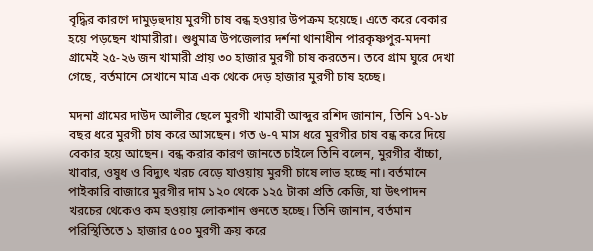বৃদ্ধির কারণে দামুড়হুদায় মুরগী চাষ বন্ধ হওয়ার উপক্রম হয়েছে। এতে করে বেকার হয়ে পড়ছেন খামারীরা। শুধুমাত্র উপজেলার দর্শনা থানাধীন পারকৃষ্ণপুর-মদনা গ্রামেই ২৫-২৬ জন খামারী প্রায় ৩০ হাজার মুরগী চাষ করতেন। তবে গ্রাম ঘুরে দেখা গেছে, বর্তমানে সেখানে মাত্র এক থেকে দেড় হাজার মুরগী চাষ হচ্ছে।

মদনা গ্রামের দাউদ আলীর ছেলে মুরগী খামারী আব্দুর রশিদ জানান, তিনি ১৭-১৮ বছর ধরে মুরগী চাষ করে আসছেন। গত ৬-৭ মাস ধরে মুরগীর চাষ বন্ধ করে দিয়ে বেকার হয়ে আছেন। বন্ধ করার কারণ জানতে চাইলে তিনি বলেন, মুরগীর বাঁচ্চা, খাবার, ওষুধ ও বিদ্যুৎ খরচ বেড়ে যাওয়ায় মুরগী চাষে লাভ হচ্ছে না। বর্তমানে পাইকারি বাজারে মুরগীর দাম ১২০ থেকে ১২৫ টাকা প্রতি কেজি, যা উৎপাদন খরচের থেকেও কম হওয়ায় লোকশান গুনতে হচ্ছে। তিনি জানান, বর্তমান পরিস্থিতিতে ১ হাজার ৫০০ মুরগী ক্রয় করে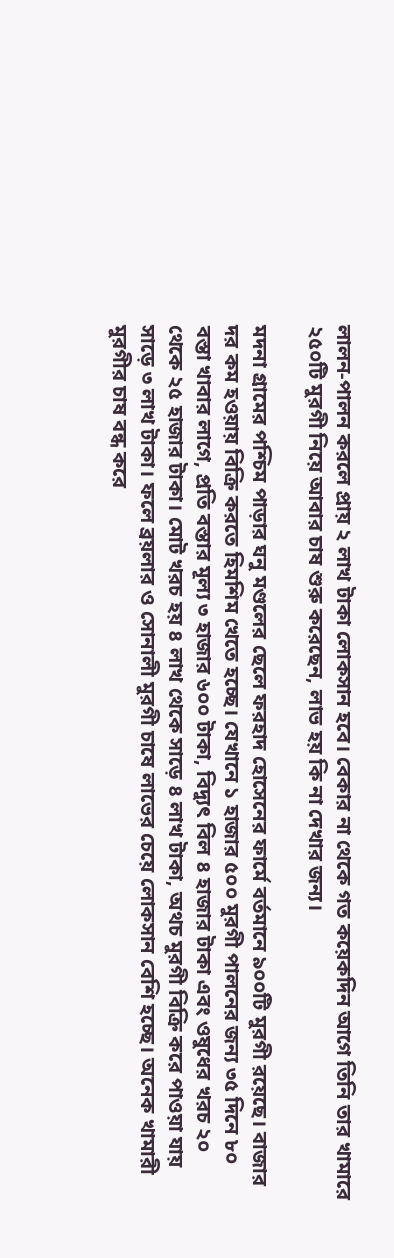লালন-পালন করলে প্রায় ২ লাখ টাকা লোকসান হবে। বেকার না থেকে গত কয়েকদিন আগে তিনি তার খামারে ২৫০টি মুরগী নিয়ে আবার চাষ শুরু করেছেন, লাভ হয় কি না দেখার জন্য।

মদনা গ্রামের পশ্চিম পাড়ার ঘনু মণ্ডলের ছেলে ফরহাদ হোসেনের ফার্মে বর্তমানে ৯০০টি মুরগী রয়েছে। বাজার দর কম হওয়ায় বিক্রি করতে হিমশিম খেতে হচ্ছে। যেখানে ১ হাজার ৫০০ মুরগী পালনের জন্য ৩৫ দিনে ৮০ বস্তা খাবার লাগে, প্রতি বস্তার মূল্য ৩ হাজার ৬০০ টাকা, বিদ্যুৎ বিল ৪ হাজার টাকা এবং ওষুধের খরচ ২০ থেকে ২৫ হাজার টাকা। মোট খরচ হয় ৪ লাখ থেকে সাড়ে ৪ লাখ টাকা, অথচ মুরগী বিক্রি করে পাওয়া যায় সাড়ে ৩ লাখ টাকা। ফলে ব্রয়লার ও সোনালী মুরগী চাষে লাভের চেয়ে লোকসান বেশি হচ্ছে। অনেক খামারী মুরগীর চাষ বন্ধ করে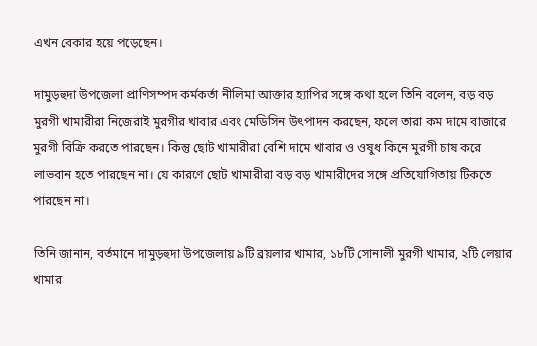এখন বেকার হয়ে পড়েছেন।

দামুড়হুদা উপজেলা প্রাণিসম্পদ কর্মকর্তা নীলিমা আক্তার হ্যাপির সঙ্গে কথা হলে তিনি বলেন, বড় বড় মুরগী খামারীরা নিজেরাই মুরগীর খাবার এবং মেডিসিন উৎপাদন করছেন, ফলে তারা কম দামে বাজারে মুরগী বিক্রি করতে পারছেন। কিন্তু ছোট খামারীরা বেশি দামে খাবার ও ওষুধ কিনে মুরগী চাষ করে লাভবান হতে পারছেন না। যে কারণে ছোট খামারীরা বড় বড় খামারীদের সঙ্গে প্রতিযোগিতায় টিকতে পারছেন না।

তিনি জানান, বর্তমানে দামুড়হুদা উপজেলায় ৯টি ব্রয়লার খামার, ১৮টি সোনালী মুরগী খামার, ২টি লেয়ার খামার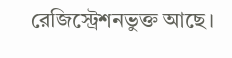রেজিস্ট্রেশনভুক্ত আছে।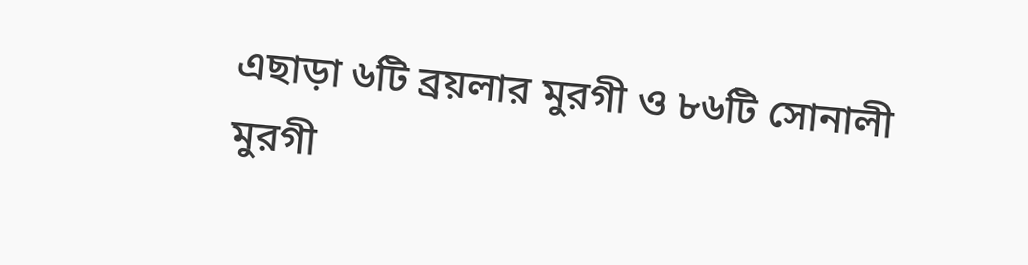এছাড়া ৬টি ব্রয়লার মুরগী ও ৮৬টি সোনালী মুরগী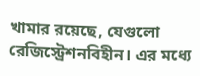খামার রয়েছে, যেগুলো রেজিস্ট্রেশনবিহীন। এর মধ্যে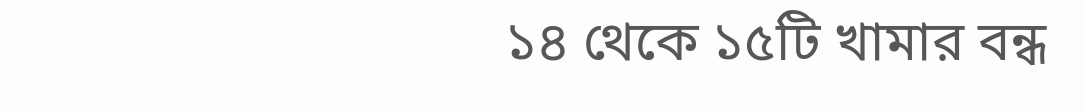১৪ থেকে ১৫টি খামার বন্ধ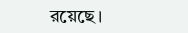রয়েছে।